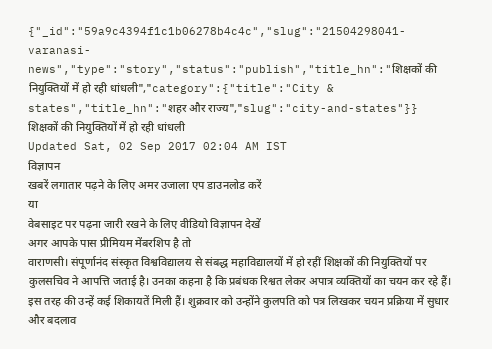{"_id":"59a9c4394f1c1b06278b4c4c","slug":"21504298041-varanasi-news","type":"story","status":"publish","title_hn":"शिक्षकों की नियुक्तियों में हो रही धांधली","category":{"title":"City & states","title_hn":"शहर और राज्य","slug":"city-and-states"}}
शिक्षकों की नियुक्तियों में हो रही धांधली
Updated Sat, 02 Sep 2017 02:04 AM IST
विज्ञापन
खबरें लगातार पढ़ने के लिए अमर उजाला एप डाउनलोड करें
या
वेबसाइट पर पढ़ना जारी रखने के लिए वीडियो विज्ञापन देखें
अगर आपके पास प्रीमियम मेंबरशिप है तो
वाराणसी। संपूर्णानंद संस्कृत विश्वविद्यालय से संबद्ध महाविद्यालयों में हो रहीं शिक्षकों की नियुक्तियों पर कुलसचिव ने आपत्ति जताई है। उनका कहना है कि प्रबंधक रिश्वत लेकर अपात्र व्यक्तियों का चयन कर रहे हैं। इस तरह की उन्हें कई शिकायतें मिली हैं। शुक्रवार को उन्होंने कुलपति को पत्र लिखकर चयन प्रक्रिया में सुधार और बदलाव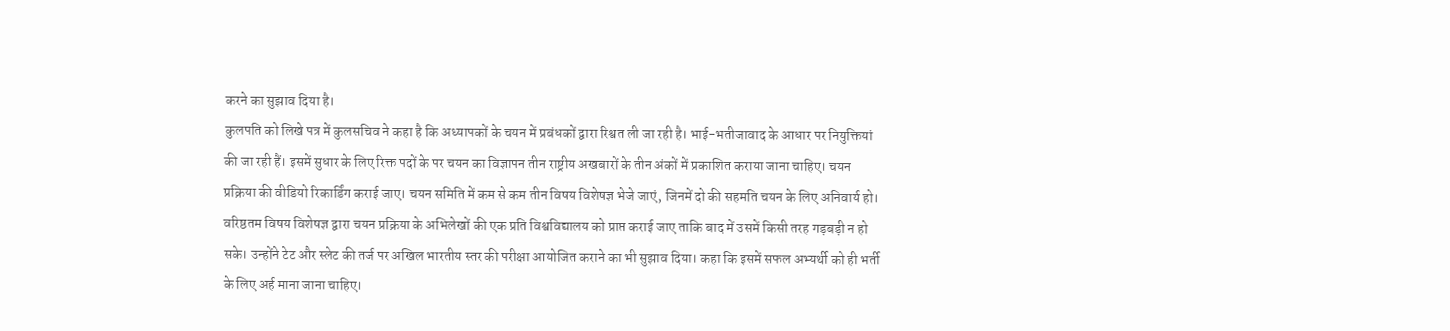करने का सुझाव दिया है।
कुलपति को लिखे पत्र में कुलसचिव ने कहा है कि अध्यापकों के चयन में प्रबंधकों द्वारा रिश्वत ली जा रही है। भाई-भतीजावाद के आधार पर नियुक्तियां की जा रही हैं। इसमें सुधार के लिए रिक्त पदों के पर चयन का विज्ञापन तीन राष्ट्रीय अखबारों के तीन अंकों में प्रकाशित कराया जाना चाहिए। चयन प्रक्रिया की वीडियो रिकार्डिंग कराई जाए। चयन समिति में कम से कम तीन विषय विशेषज्ञ भेजे जाएं, जिनमें दो की सहमति चयन के लिए अनिवार्य हो। वरिष्ठतम विषय विशेषज्ञ द्वारा चयन प्रक्रिया के अभिलेखों की एक प्रति विश्वविद्यालय को प्राप्त कराई जाए ताकि बाद में उसमें किसी तरह गड़बड़ी न हो सके। उन्होंने टेट और स्लेट की तर्ज पर अखिल भारतीय स्तर की परीक्षा आयोजित कराने का भी सुझाव दिया। कहा कि इसमें सफल अभ्यर्थी को ही भर्ती के लिए अर्ह माना जाना चाहिए।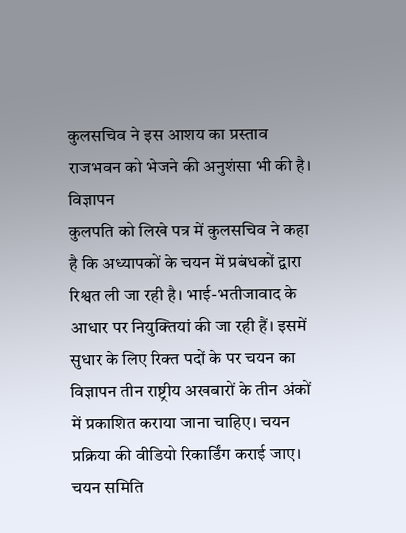कुलसचिव ने इस आशय का प्रस्ताव राजभवन को भेजने की अनुशंसा भी की है।
विज्ञापन
कुलपति को लिखे पत्र में कुलसचिव ने कहा है कि अध्यापकों के चयन में प्रबंधकों द्वारा रिश्वत ली जा रही है। भाई-भतीजावाद के आधार पर नियुक्तियां की जा रही हैं। इसमें सुधार के लिए रिक्त पदों के पर चयन का विज्ञापन तीन राष्ट्रीय अखबारों के तीन अंकों में प्रकाशित कराया जाना चाहिए। चयन प्रक्रिया की वीडियो रिकार्डिंग कराई जाए। चयन समिति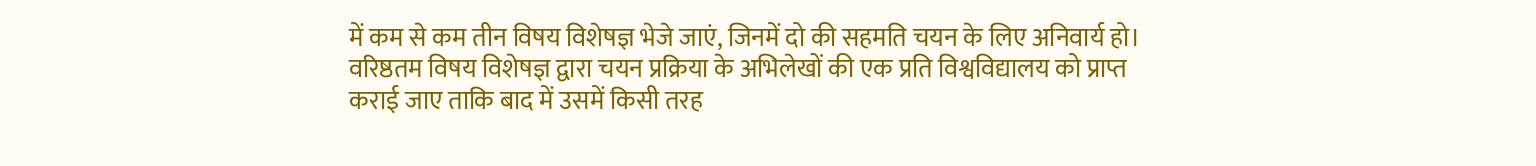में कम से कम तीन विषय विशेषज्ञ भेजे जाएं, जिनमें दो की सहमति चयन के लिए अनिवार्य हो। वरिष्ठतम विषय विशेषज्ञ द्वारा चयन प्रक्रिया के अभिलेखों की एक प्रति विश्वविद्यालय को प्राप्त कराई जाए ताकि बाद में उसमें किसी तरह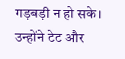गड़बड़ी न हो सके। उन्होंने टेट और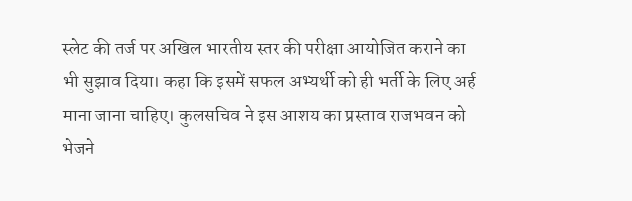स्लेट की तर्ज पर अखिल भारतीय स्तर की परीक्षा आयोजित कराने का भी सुझाव दिया। कहा कि इसमें सफल अभ्यर्थी को ही भर्ती के लिए अर्ह माना जाना चाहिए। कुलसचिव ने इस आशय का प्रस्ताव राजभवन को भेजने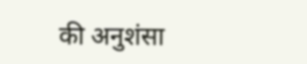की अनुशंसा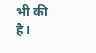भी की है।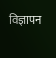विज्ञापन